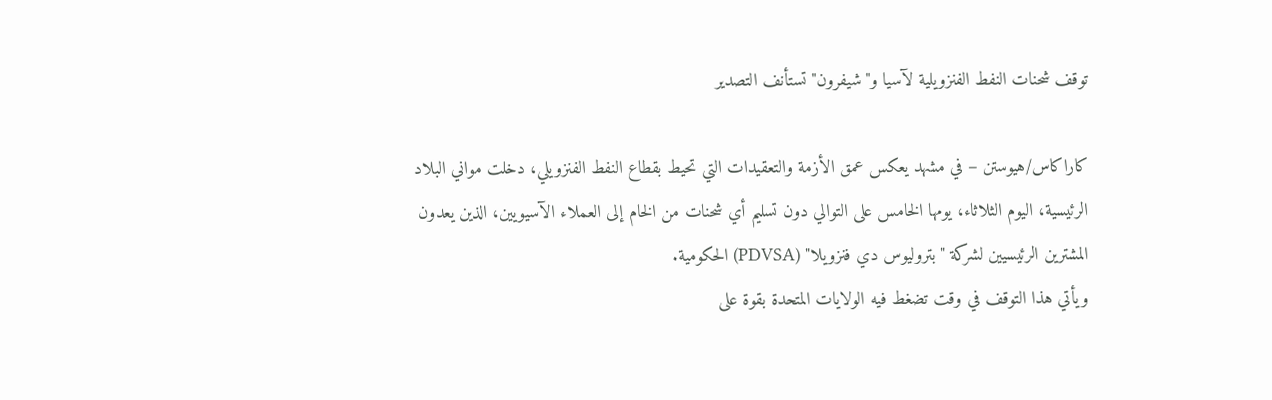توقف شحنات النفط الفنزويلية لآسيا و"شيفرون" تستأنف التصدير

كاراكاس/هيوستن – في مشهد يعكس عمق الأزمة والتعقيدات التي تحيط بقطاع النفط الفنزويلي، دخلت مواني البلاد الرئيسية، اليوم الثلاثاء، يومها الخامس على التوالي دون تسليم أي شحنات من الخام إلى العملاء الآسيويين، الذين يعدون المشترين الرئيسيين لشركة "بتروليوس دي فنزويلا" (PDVSA) الحكومية.
ويأتي هذا التوقف في وقت تضغط فيه الولايات المتحدة بقوة على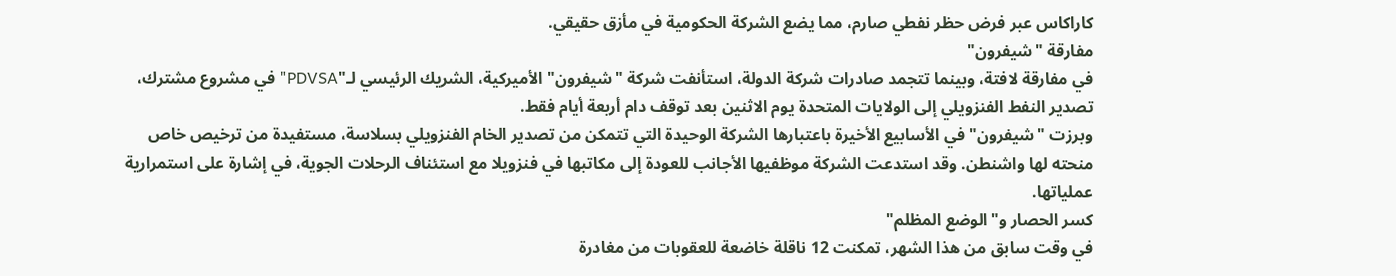كاراكاس عبر فرض حظر نفطي صارم، مما يضع الشركة الحكومية في مأزق حقيقي.
مفارقة "شيفرون"
في مفارقة لافتة، وبينما تتجمد صادرات شركة الدولة، استأنفت شركة "شيفرون" الأميركية، الشريك الرئيسي لـ"PDVSA" في مشروع مشترك، تصدير النفط الفنزويلي إلى الولايات المتحدة يوم الاثنين بعد توقف دام أربعة أيام فقط.
وبرزت "شيفرون" في الأسابيع الأخيرة باعتبارها الشركة الوحيدة التي تتمكن من تصدير الخام الفنزويلي بسلاسة، مستفيدة من ترخيص خاص منحته لها واشنطن. وقد استدعت الشركة موظفيها الأجانب للعودة إلى مكاتبها في فنزويلا مع استئناف الرحلات الجوية، في إشارة على استمرارية عملياتها.
كسر الحصار و"الوضع المظلم"
في وقت سابق من هذا الشهر، تمكنت 12 ناقلة خاضعة للعقوبات من مغادرة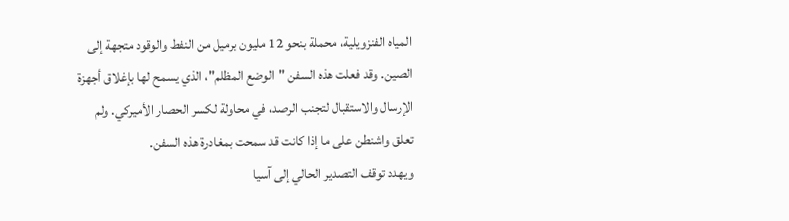المياه الفنزويلية، محملة بنحو 12 مليون برميل من النفط والوقود متجهة إلى الصين. وقد فعلت هذه السفن "الوضع المظلم"، الذي يسمح لها بإغلاق أجهزة الإرسال والاستقبال لتجنب الرصد، في محاولة لكسر الحصار الأميركي. ولم تعلق واشنطن على ما إذا كانت قد سمحت بمغادرة هذه السفن.
ويهدد توقف التصدير الحالي إلى آسيا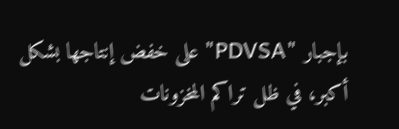بإجبار "PDVSA" على خفض إنتاجها بشكل أكبر، في ظل تراكم المخزونات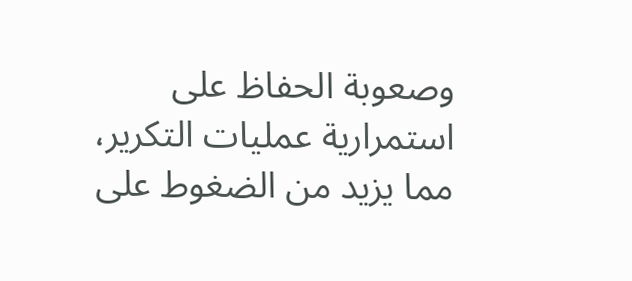وصعوبة الحفاظ على استمرارية عمليات التكرير، مما يزيد من الضغوط على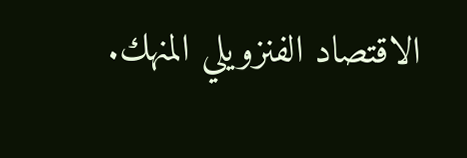الاقتصاد الفنزويلي المنهك.